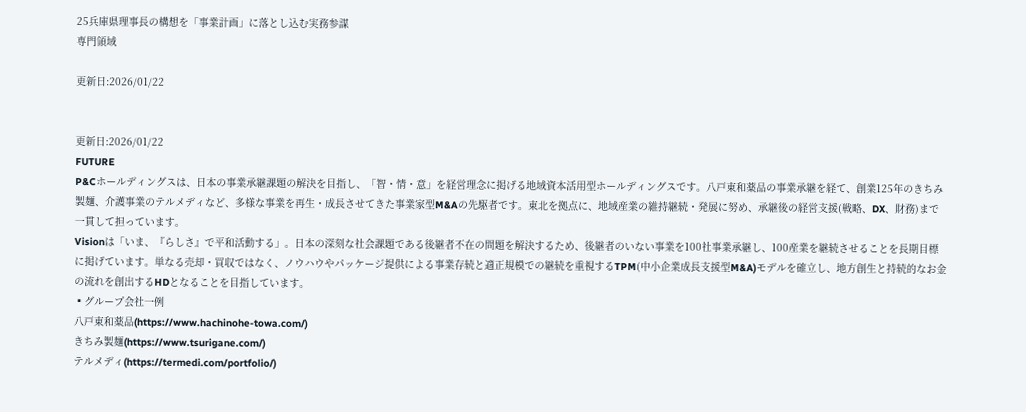25兵庫県理事長の構想を「事業計画」に落とし込む実務参謀
専門領域

更新日:2026/01/22


更新日:2026/01/22
FUTURE
P&Cホールディングスは、日本の事業承継課題の解決を目指し、「智・情・意」を経営理念に掲げる地域資本活用型ホールディングスです。八戸東和薬品の事業承継を経て、創業125年のきちみ製麺、介護事業のテルメディなど、多様な事業を再生・成長させてきた事業家型M&Aの先駆者です。東北を拠点に、地域産業の維持継続・発展に努め、承継後の経営支援(戦略、DX、財務)まで一貫して担っています。
Visionは「いま、『らしさ』で平和活動する」。日本の深刻な社会課題である後継者不在の問題を解決するため、後継者のいない事業を100社事業承継し、100産業を継続させることを長期目標に掲げています。単なる売却・買収ではなく、ノウハウやパッケージ提供による事業存続と適正規模での継続を重視するTPM(中小企業成長支援型M&A)モデルを確立し、地方創生と持続的なお金の流れを創出するHDとなることを目指しています。
▪グループ会社一例
八戸東和薬品(https://www.hachinohe-towa.com/)
きちみ製麺(https://www.tsurigane.com/)
テルメディ(https://termedi.com/portfolio/)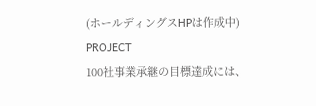(ホールディングスHPは作成中)
PROJECT
100社事業承継の目標達成には、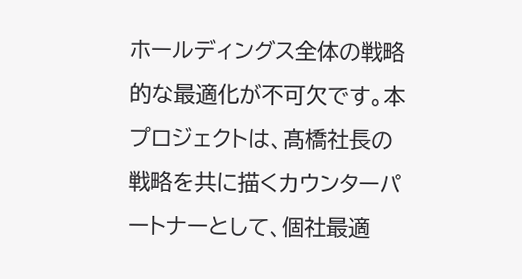ホールディングス全体の戦略的な最適化が不可欠です。本プロジェクトは、髙橋社長の戦略を共に描くカウンターパートナーとして、個社最適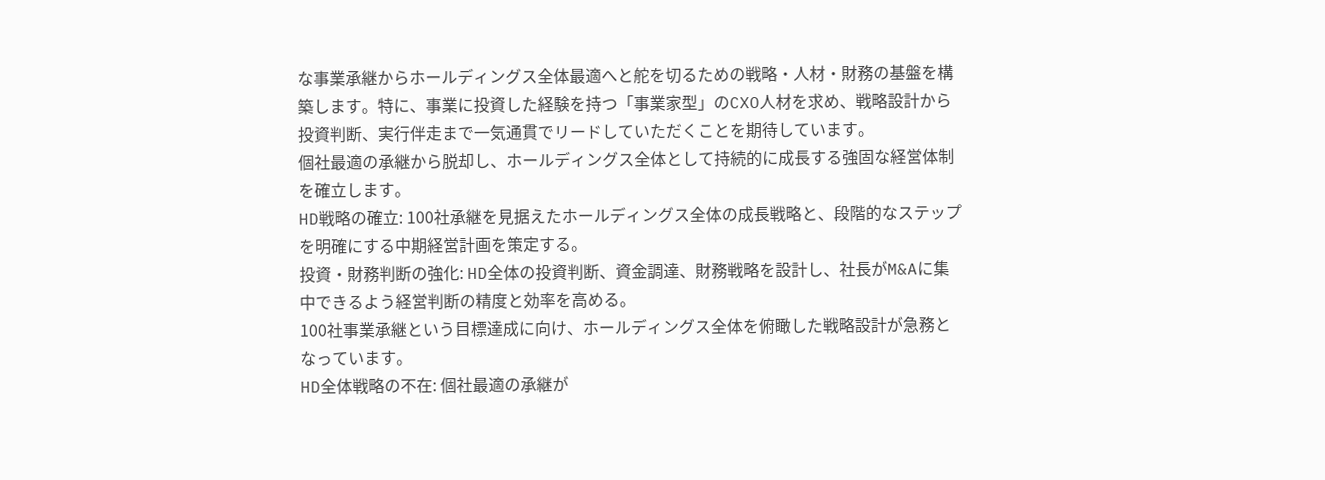な事業承継からホールディングス全体最適へと舵を切るための戦略・人材・財務の基盤を構築します。特に、事業に投資した経験を持つ「事業家型」のCXO人材を求め、戦略設計から投資判断、実行伴走まで一気通貫でリードしていただくことを期待しています。
個社最適の承継から脱却し、ホールディングス全体として持続的に成長する強固な経営体制を確立します。
HD戦略の確立: 100社承継を見据えたホールディングス全体の成長戦略と、段階的なステップを明確にする中期経営計画を策定する。
投資・財務判断の強化: HD全体の投資判断、資金調達、財務戦略を設計し、社長がM&Aに集中できるよう経営判断の精度と効率を高める。
100社事業承継という目標達成に向け、ホールディングス全体を俯瞰した戦略設計が急務となっています。
HD全体戦略の不在: 個社最適の承継が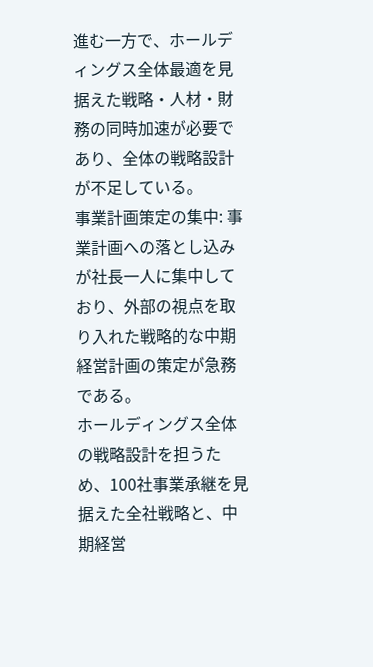進む一方で、ホールディングス全体最適を見据えた戦略・人材・財務の同時加速が必要であり、全体の戦略設計が不足している。
事業計画策定の集中: 事業計画への落とし込みが社長一人に集中しており、外部の視点を取り入れた戦略的な中期経営計画の策定が急務である。
ホールディングス全体の戦略設計を担うため、100社事業承継を見据えた全社戦略と、中期経営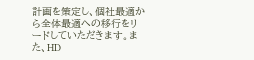計画を策定し、個社最適から全体最適への移行をリードしていただきます。また、HD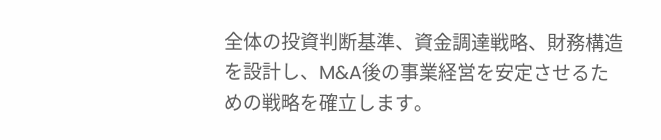全体の投資判断基準、資金調達戦略、財務構造を設計し、M&A後の事業経営を安定させるための戦略を確立します。